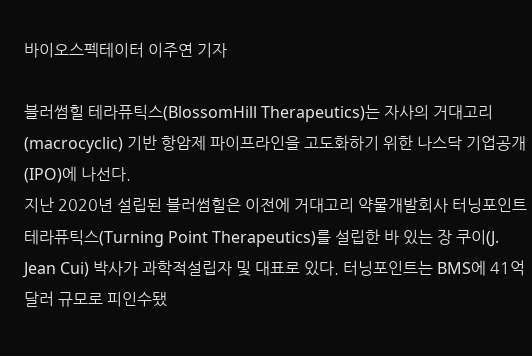바이오스펙테이터 이주연 기자

블러썸힐 테라퓨틱스(BlossomHill Therapeutics)는 자사의 거대고리(macrocyclic) 기반 항암제 파이프라인을 고도화하기 위한 나스닥 기업공개(IPO)에 나선다.
지난 2020년 설립된 블러썸힐은 이전에 거대고리 약물개발회사 터닝포인트 테라퓨틱스(Turning Point Therapeutics)를 설립한 바 있는 장 쿠이(J. Jean Cui) 박사가 과학적설립자 및 대표로 있다. 터닝포인트는 BMS에 41억달러 규모로 피인수됐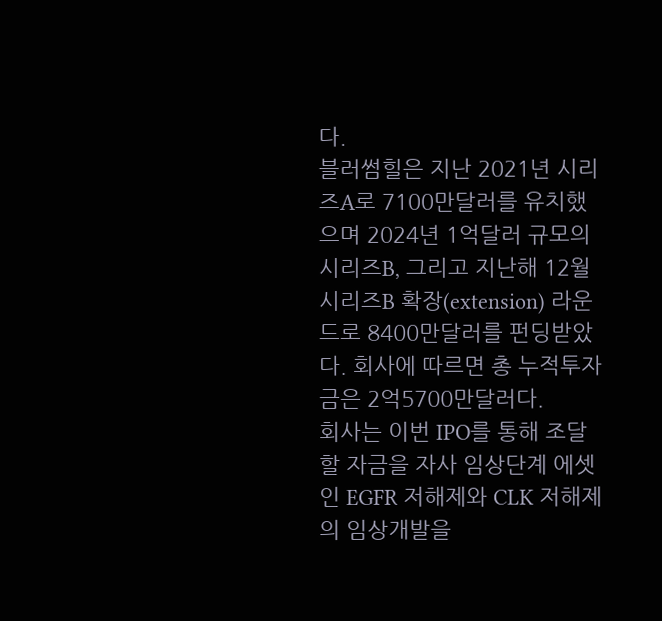다.
블러썸힐은 지난 2021년 시리즈A로 7100만달러를 유치했으며 2024년 1억달러 규모의 시리즈B, 그리고 지난해 12월 시리즈B 확장(extension) 라운드로 8400만달러를 펀딩받았다. 회사에 따르면 총 누적투자금은 2억5700만달러다.
회사는 이번 IPO를 통해 조달할 자금을 자사 임상단계 에셋인 EGFR 저해제와 CLK 저해제의 임상개발을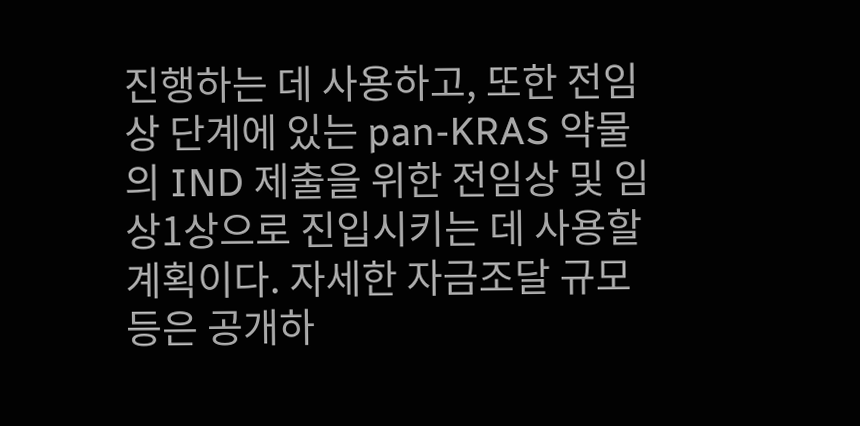진행하는 데 사용하고, 또한 전임상 단계에 있는 pan-KRAS 약물의 IND 제출을 위한 전임상 및 임상1상으로 진입시키는 데 사용할 계획이다. 자세한 자금조달 규모 등은 공개하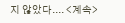지 않았다.... <계속>